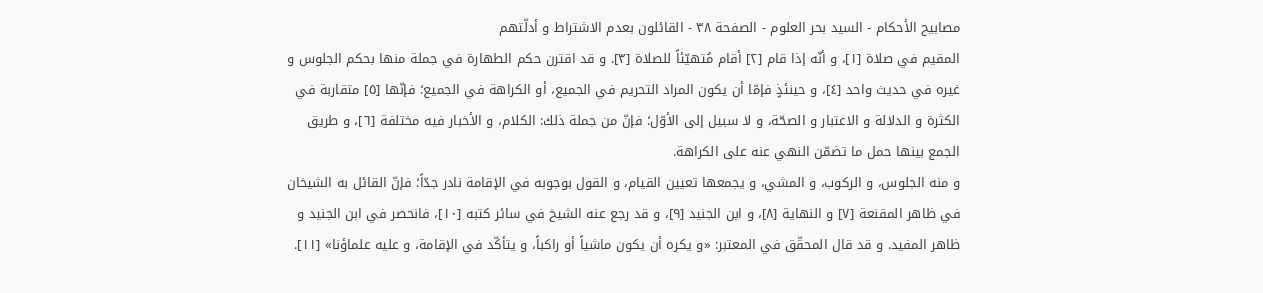مصابيح الأحكام - السيد بحر العلوم - الصفحة ٣٨ - القائلون بعدم الاشتراط و أدلّتهم
المقيم في صلاة [١]، و أنّه إذا قام [٢] أقام مُتهيّئاً للصلاة [٣]. و قد اقترن حكم الطهارة في جملة منها بحكم الجلوس و غيره في حديث واحد [٤]، و حينئذٍ فإمّا أن يكون المراد التحريم في الجميع، أو الكراهة في الجميع؛ فإنّها [٥] متقاربة في الكثرة و الدلالة و الاعتبار و الصحّة، و لا سبيل إلى الأوّل؛ فإنّ من جملة ذلك: الكلام، و الأخبار فيه مختلفة [٦]، و طريق الجمع بينها حمل ما تضمّن النهي عنه على الكراهة.
و منه الجلوس، و الركوب، و المشي، و يجمعها تعيين القيام، و القول بوجوبه في الإقامة نادر جدّاً؛ فإنّ القائل به الشيخان في ظاهر المقنعة [٧] و النهاية [٨]، و ابن الجنيد [٩]، و قد رجع عنه الشيخ في سائر كتبه [١٠]، فانحصر في ابن الجنيد و ظاهر المفيد. و قد قال المحقّق في المعتبر: «و يكره أن يكون ماشياً أو راكباً، و يتأكّد في الإقامة، و عليه علماؤنا» [١١].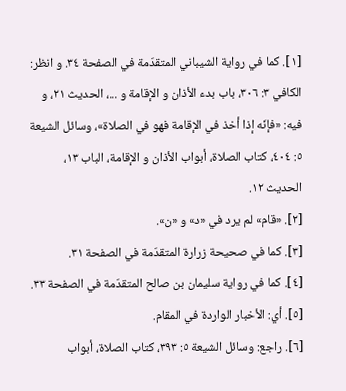[١]. كما في رواية الشيباني المتقدّمة في الصفحة ٣٤. و انظر: الكافي ٣: ٣٠٦، باب بدء الأذان و الإقامة و ...، الحديث ٢١، و فيه: «فإنّه إذا أخذ في الإقامة فهو في الصلاة»، وسائل الشيعة ٥: ٤٠٤، كتاب الصلاة، أبواب الأذان و الإقامة، الباب ١٣، الحديث ١٢.
[٢]. «قام» لم يرد في «د» و «ن».
[٣]. كما في صحيحة زرارة المتقدّمة في الصفحة ٣١.
[٤]. كما في رواية سليمان بن صالح المتقدّمة في الصفحة ٣٣.
[٥]. أي: الأخبار الواردة في المقام.
[٦]. راجع: وسائل الشيعة ٥: ٣٩٣، كتاب الصلاة، أبواب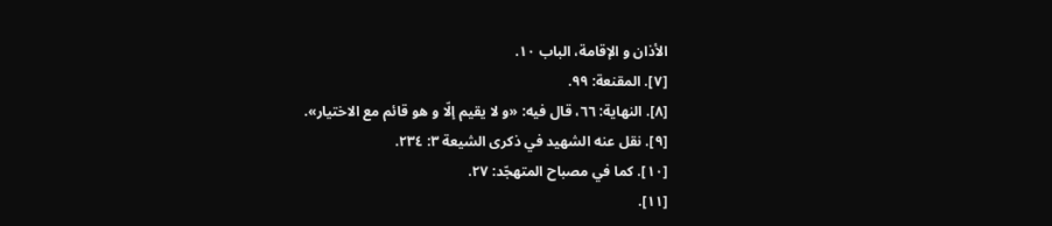الأذان و الإقامة، الباب ١٠.
[٧]. المقنعة: ٩٩.
[٨]. النهاية: ٦٦، قال فيه: «و لا يقيم إلّا و هو قائم مع الاختيار».
[٩]. نقل عنه الشهيد في ذكرى الشيعة ٣: ٢٣٤.
[١٠]. كما في مصباح المتهجّد: ٢٧.
[١١].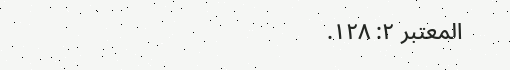المعتبر ٢: ١٢٨.